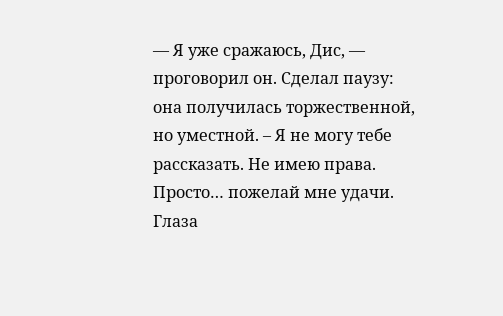— Я уже сражаюсь, Дис, — проговорил он. Сделал паузу: она получилась торжественной, но уместной. – Я не могу тебе рассказать. Не имею права. Просто… пожелай мне удачи.
Глаза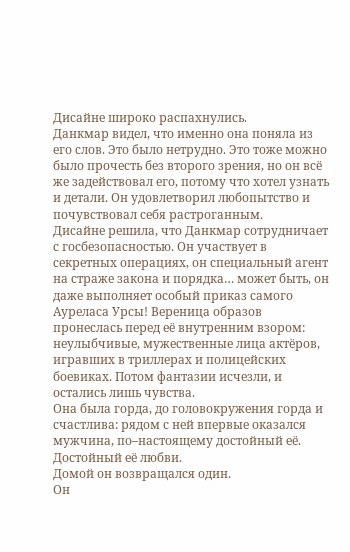Дисайне широко распахнулись.
Данкмар видел, что именно она поняла из его слов. Это было нетрудно. Это тоже можно было прочесть без второго зрения, но он всё же задействовал его, потому что хотел узнать и детали. Он удовлетворил любопытство и почувствовал себя растроганным.
Дисайне решила, что Данкмар сотрудничает с госбезопасностью. Он участвует в секретных операциях, он специальный агент на страже закона и порядка… может быть, он даже выполняет особый приказ самого Ауреласа Урсы! Вереница образов пронеслась перед её внутренним взором: неулыбчивые, мужественные лица актёров, игравших в триллерах и полицейских боевиках. Потом фантазии исчезли, и остались лишь чувства.
Она была горда, до головокружения горда и счастлива: рядом с ней впервые оказался мужчина, по–настоящему достойный её.
Достойный её любви.
Домой он возвращался один.
Он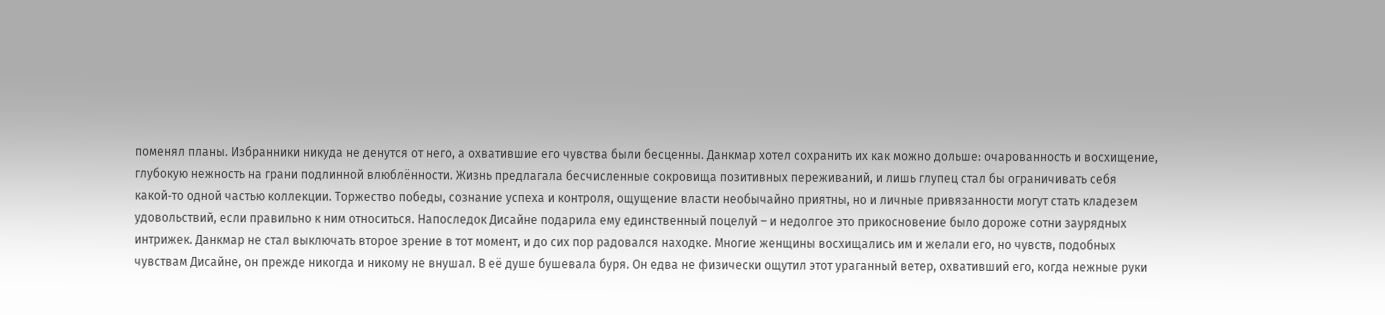поменял планы. Избранники никуда не денутся от него, а охватившие его чувства были бесценны. Данкмар хотел сохранить их как можно дольше: очарованность и восхищение, глубокую нежность на грани подлинной влюблённости. Жизнь предлагала бесчисленные сокровища позитивных переживаний, и лишь глупец стал бы ограничивать себя какой‑то одной частью коллекции. Торжество победы, сознание успеха и контроля, ощущение власти необычайно приятны, но и личные привязанности могут стать кладезем удовольствий, если правильно к ним относиться. Напоследок Дисайне подарила ему единственный поцелуй – и недолгое это прикосновение было дороже сотни заурядных интрижек. Данкмар не стал выключать второе зрение в тот момент, и до сих пор радовался находке. Многие женщины восхищались им и желали его, но чувств, подобных чувствам Дисайне, он прежде никогда и никому не внушал. В её душе бушевала буря. Он едва не физически ощутил этот ураганный ветер, охвативший его, когда нежные руки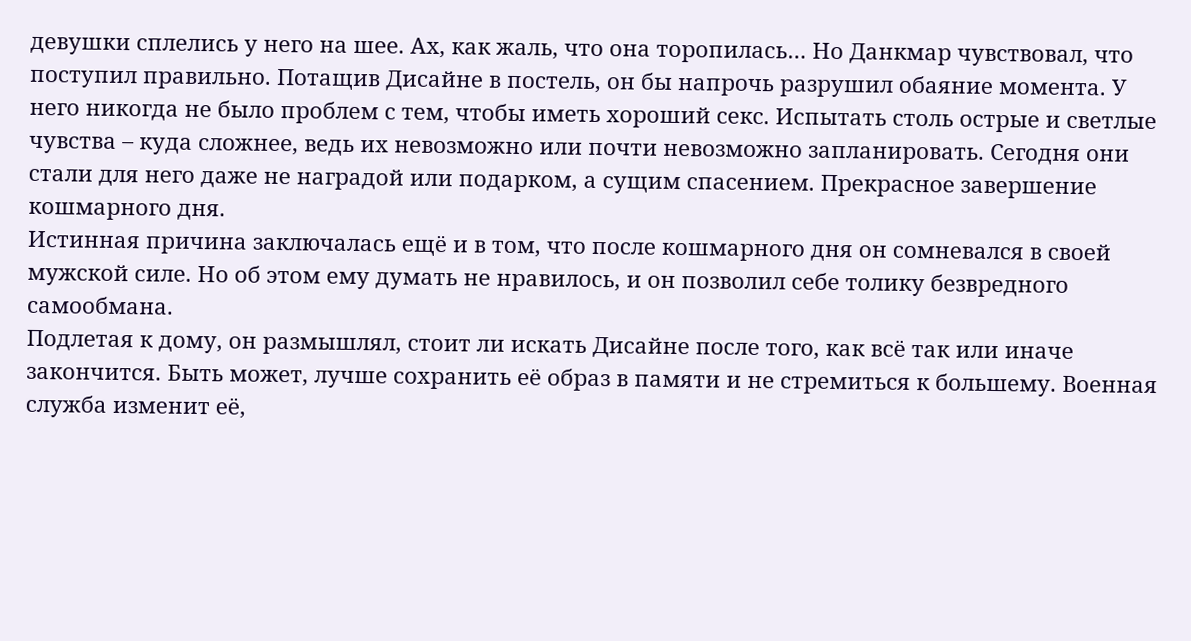девушки сплелись у него на шее. Ах, как жаль, что она торопилась… Но Данкмар чувствовал, что поступил правильно. Потащив Дисайне в постель, он бы напрочь разрушил обаяние момента. У него никогда не было проблем с тем, чтобы иметь хороший секс. Испытать столь острые и светлые чувства – куда сложнее, ведь их невозможно или почти невозможно запланировать. Сегодня они стали для него даже не наградой или подарком, а сущим спасением. Прекрасное завершение кошмарного дня.
Истинная причина заключалась ещё и в том, что после кошмарного дня он сомневался в своей мужской силе. Но об этом ему думать не нравилось, и он позволил себе толику безвредного самообмана.
Подлетая к дому, он размышлял, стоит ли искать Дисайне после того, как всё так или иначе закончится. Быть может, лучше сохранить её образ в памяти и не стремиться к большему. Военная служба изменит её,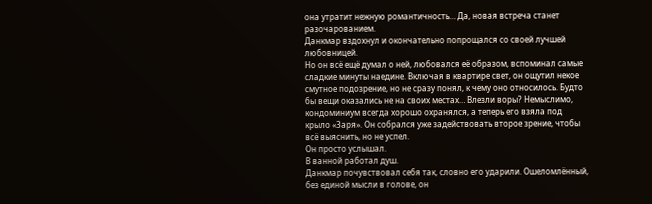она утратит нежную романтичность… Да, новая встреча станет разочарованием.
Данкмар вздохнул и окончательно попрощался со своей лучшей любовницей.
Но он всё ещё думал о ней, любовался её образом, вспоминал самые сладкие минуты наедине. Включая в квартире свет, он ощутил некое смутное подозрение, но не сразу понял, к чему оно относилось. Будто бы вещи оказались не на своих местах… Влезли воры? Немыслимо, кондоминиум всегда хорошо охранялся, а теперь его взяла под крыло «Заря». Он собрался уже задействовать второе зрение, чтобы всё выяснить, но не успел.
Он просто услышал.
В ванной работал душ.
Данкмар почувствовал себя так, словно его ударили. Ошеломлённый, без единой мысли в голове, он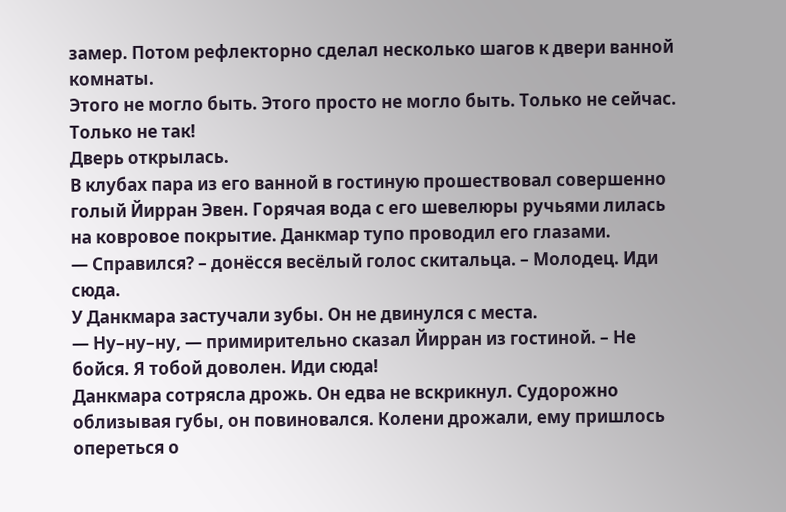замер. Потом рефлекторно сделал несколько шагов к двери ванной комнаты.
Этого не могло быть. Этого просто не могло быть. Только не сейчас. Только не так!
Дверь открылась.
В клубах пара из его ванной в гостиную прошествовал совершенно голый Йирран Эвен. Горячая вода с его шевелюры ручьями лилась на ковровое покрытие. Данкмар тупо проводил его глазами.
— Справился? – донёсся весёлый голос скитальца. – Молодец. Иди сюда.
У Данкмара застучали зубы. Он не двинулся с места.
— Ну–ну–ну, — примирительно сказал Йирран из гостиной. – Не бойся. Я тобой доволен. Иди сюда!
Данкмара сотрясла дрожь. Он едва не вскрикнул. Судорожно облизывая губы, он повиновался. Колени дрожали, ему пришлось опереться о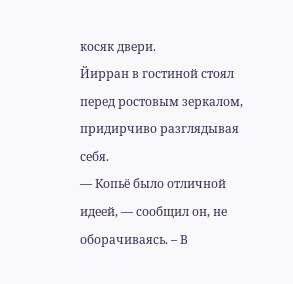косяк двери.
Йирран в гостиной стоял перед ростовым зеркалом, придирчиво разглядывая себя.
— Копьё было отличной идеей, — сообщил он, не оборачиваясь. – В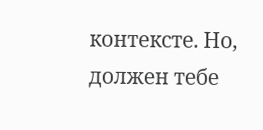контексте. Но, должен тебе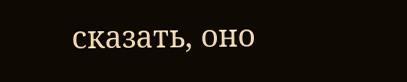сказать, оно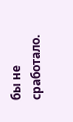бы не сработало.